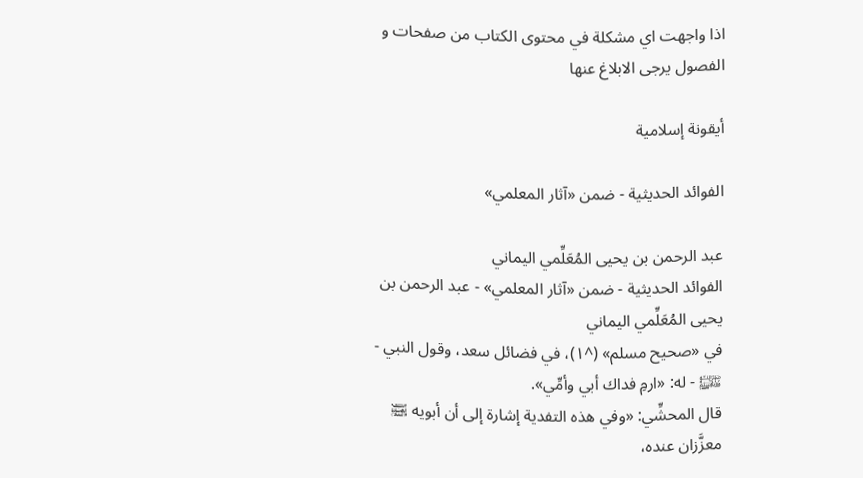اذا واجهت اي مشكلة في محتوى الكتاب من صفحات و الفصول يرجى الابلاغ عنها

أيقونة إسلامية

الفوائد الحديثية - ضمن «آثار المعلمي»

عبد الرحمن بن يحيى المُعَلِّمي اليماني
الفوائد الحديثية - ضمن «آثار المعلمي» - عبد الرحمن بن يحيى المُعَلِّمي اليماني
في «صحيح مسلم» (^١)، في فضائل سعد، وقول النبي - ﵌ - له: «ارمِ فداك أبي وأمِّي».
قال المحشِّي: «وفي هذه التفدية إشارة إلى أن أبويه ﵊ معزَّزان عنده،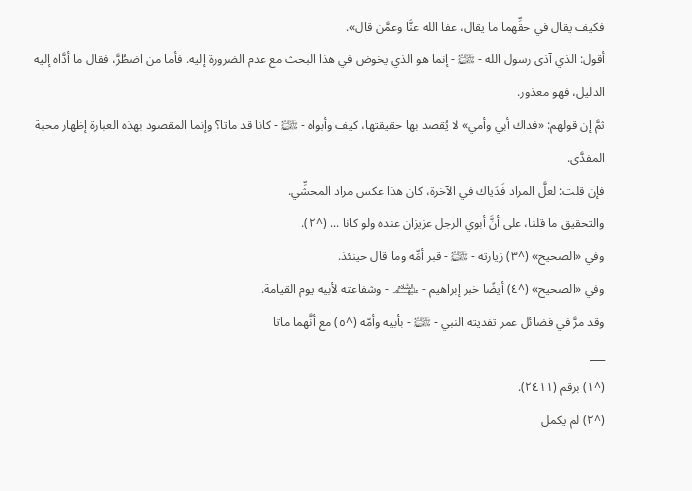فكيف يقال في حقِّهما ما يقال، عفا الله عنَّا وعمَّن قال».
أقول: الذي آذى رسول الله - ﵌ - إنما هو الذي يخوض في هذا البحث مع عدم الضرورة إليه. فأما من اضطُرَّ، فقال ما أدَّاه إليه الدليل، فهو معذور.
ثمَّ إن قولهم: «فداك أبي وأمي» لا يُقصد بها حقيقتها، كيف وأبواه - ﵌ - كانا قد ماتا؟ وإنما المقصود بهذه العبارة إظهار محبة المفدَّى.
فإن قلت: لعلَّ المراد فَدَياك في الآخرة، كان هذا عكس مراد المحشِّي.
والتحقيق ما قلنا، على أنَّ أبوي الرجل عزيزان عنده ولو كانا ... (^٢).
وفي «الصحيح» (^٣) زيارته - ﵌ - قبر أمِّه وما قال حينئذ.
وفي «الصحيح» (^٤) أيضًا خبر إبراهيم - ﵈ - وشفاعته لأبيه يوم القيامة.
وقد مرَّ في فضائل عمر تفديته النبي - ﵌ - بأبيه وأمّه (^٥) مع أنَّهما ماتا
___
(^١) برقم (٢٤١١).
(^٢) لم يكمل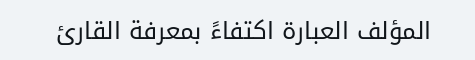المؤلف العبارة اكتفاءً بمعرفة القارئ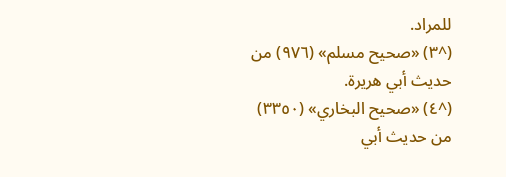للمراد.
(^٣) «صحيح مسلم» (٩٧٦) من حديث أبي هريرة.
(^٤) «صحيح البخاري» (٣٣٥٠) من حديث أبي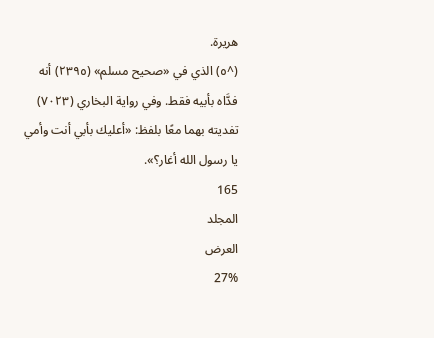هريرة.
(^٥) الذي في «صحيح مسلم» (٢٣٩٥) أنه فدَّاه بأبيه فقط. وفي رواية البخاري (٧٠٢٣) تفديته بهما معًا بلفظ: «أعليك بأبي أنت وأمي يا رسول الله أغار؟».
165
المجلد
العرض
27%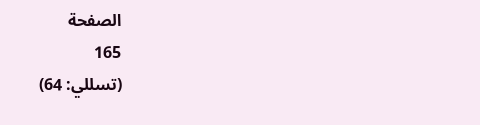الصفحة
165
(تسللي: 64)